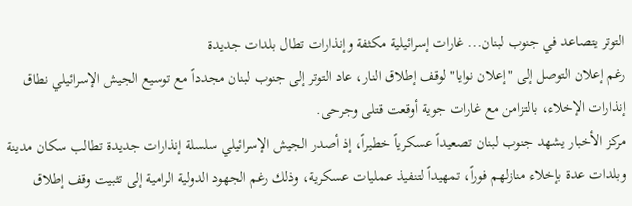التوتر يتصاعد في جنوب لبنان... غارات إسرائيلية مكثفة وإنذارات تطال بلدات جديدة
رغم إعلان التوصل إلى "إعلان نوايا" لوقف إطلاق النار، عاد التوتر إلى جنوب لبنان مجدداً مع توسيع الجيش الإسرائيلي نطاق إنذارات الإخلاء، بالتزامن مع غارات جوية أوقعت قتلى وجرحى.
مركز الأخبار يشهد جنوب لبنان تصعيداً عسكرياً خطيراً، إذ أصدر الجيش الإسرائيلي سلسلة إنذارات جديدة تطالب سكان مدينة وبلدات عدة بإخلاء منازلهم فوراً، تمهيداً لتنفيذ عمليات عسكرية، وذلك رغم الجهود الدولية الرامية إلى تثبيت وقف إطلاق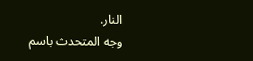النار.
وجه المتحدث باسم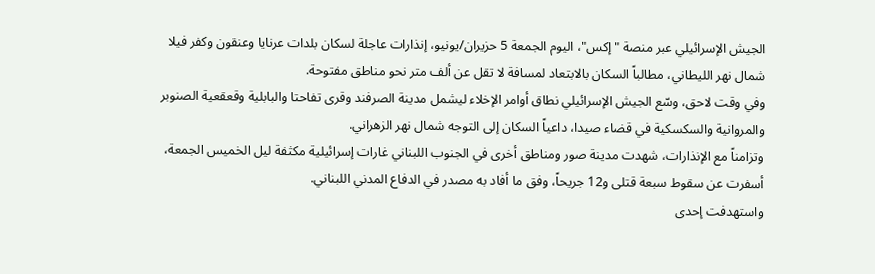الجيش الإسرائيلي عبر منصة "إكس"، اليوم الجمعة 5 حزيران/يونيو، إنذارات عاجلة لسكان بلدات عرنايا وعنقون وكفر فيلا شمال نهر الليطاني، مطالباً السكان بالابتعاد لمسافة لا تقل عن ألف متر نحو مناطق مفتوحة.
وفي وقت لاحق، وسّع الجيش الإسرائيلي نطاق أوامر الإخلاء ليشمل مدينة الصرفند وقرى تفاحتا والبابلية وقعقعية الصنوبر والمروانية والسكسكية في قضاء صيدا، داعياً السكان إلى التوجه شمال نهر الزهراني.
وتزامناً مع الإنذارات، شهدت مدينة صور ومناطق أخرى في الجنوب اللبناني غارات إسرائيلية مكثفة ليل الخميس الجمعة، أسفرت عن سقوط سبعة قتلى و12 جريحاً، وفق ما أفاد به مصدر في الدفاع المدني اللبناني.
واستهدفت إحدى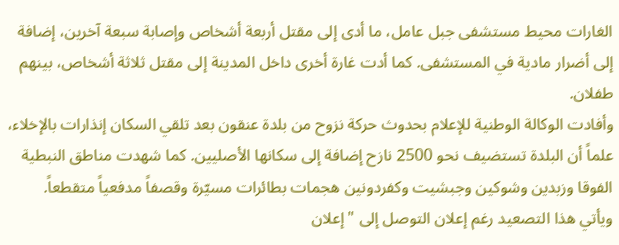الغارات محيط مستشفى جبل عامل، ما أدى إلى مقتل أربعة أشخاص وإصابة سبعة آخرين، إضافة إلى أضرار مادية في المستشفى. كما أدت غارة أخرى داخل المدينة إلى مقتل ثلاثة أشخاص، بينهم طفلان.
وأفادت الوكالة الوطنية للإعلام بحدوث حركة نزوح من بلدة عنقون بعد تلقي السكان إنذارات بالإخلاء، علماً أن البلدة تستضيف نحو 2500 نازح إضافة إلى سكانها الأصليين. كما شهدت مناطق النبطية الفوقا وزبدين وشوكين وجبشيت وكفردونين هجمات بطائرات مسيّرة وقصفاً مدفعياً متقطعاً.
ويأتي هذا التصعيد رغم إعلان التوصل إلى "إعلان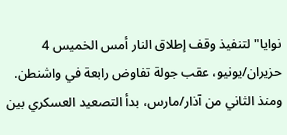نوايا" لتنفيذ وقف إطلاق النار أمس الخميس 4 حزيران/يونيو، عقب جولة تفاوض رابعة في واشنطن.
ومنذ الثاني من آذار/مارس، بدأ التصعيد العسكري بين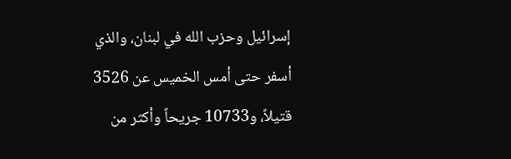إسرائيل وحزب الله في لبنان، والذي أسفر حتى أمس الخميس عن 3526 قتيلاً، و10733 جريحاً وأكثر من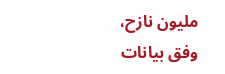مليون نازح، وفق بيانات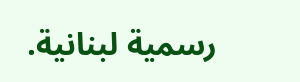رسمية لبنانية.